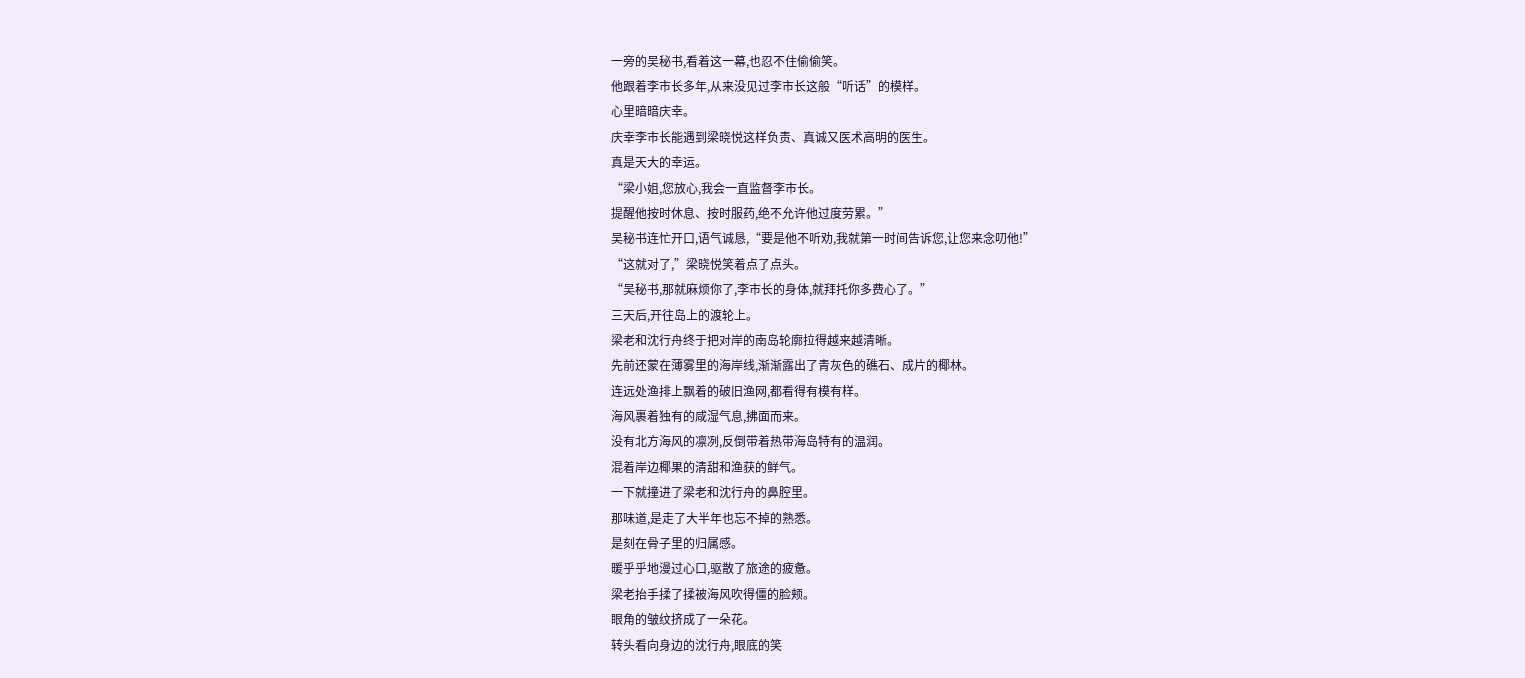一旁的吴秘书,看着这一幕,也忍不住偷偷笑。
他跟着李市长多年,从来没见过李市长这般“听话”的模样。
心里暗暗庆幸。
庆幸李市长能遇到梁晓悦这样负责、真诚又医术高明的医生。
真是天大的幸运。
“梁小姐,您放心,我会一直监督李市长。
提醒他按时休息、按时服药,绝不允许他过度劳累。”
吴秘书连忙开口,语气诚恳,“要是他不听劝,我就第一时间告诉您,让您来念叨他!”
“这就对了,”梁晓悦笑着点了点头。
“吴秘书,那就麻烦你了,李市长的身体,就拜托你多费心了。”
三天后,开往岛上的渡轮上。
梁老和沈行舟终于把对岸的南岛轮廓拉得越来越清晰。
先前还蒙在薄雾里的海岸线,渐渐露出了青灰色的礁石、成片的椰林。
连远处渔排上飘着的破旧渔网,都看得有模有样。
海风裹着独有的咸湿气息,拂面而来。
没有北方海风的凛冽,反倒带着热带海岛特有的温润。
混着岸边椰果的清甜和渔获的鲜气。
一下就撞进了梁老和沈行舟的鼻腔里。
那味道,是走了大半年也忘不掉的熟悉。
是刻在骨子里的归属感。
暖乎乎地漫过心口,驱散了旅途的疲惫。
梁老抬手揉了揉被海风吹得僵的脸颊。
眼角的皱纹挤成了一朵花。
转头看向身边的沈行舟,眼底的笑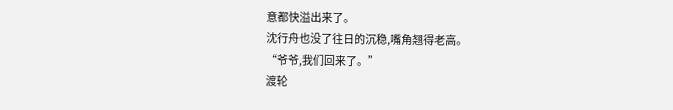意都快溢出来了。
沈行舟也没了往日的沉稳,嘴角翘得老高。
“爷爷,我们回来了。”
渡轮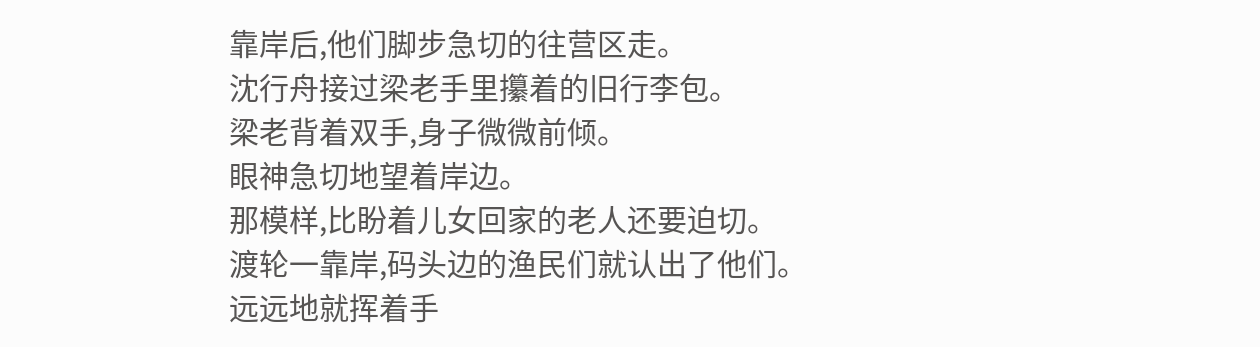靠岸后,他们脚步急切的往营区走。
沈行舟接过梁老手里攥着的旧行李包。
梁老背着双手,身子微微前倾。
眼神急切地望着岸边。
那模样,比盼着儿女回家的老人还要迫切。
渡轮一靠岸,码头边的渔民们就认出了他们。
远远地就挥着手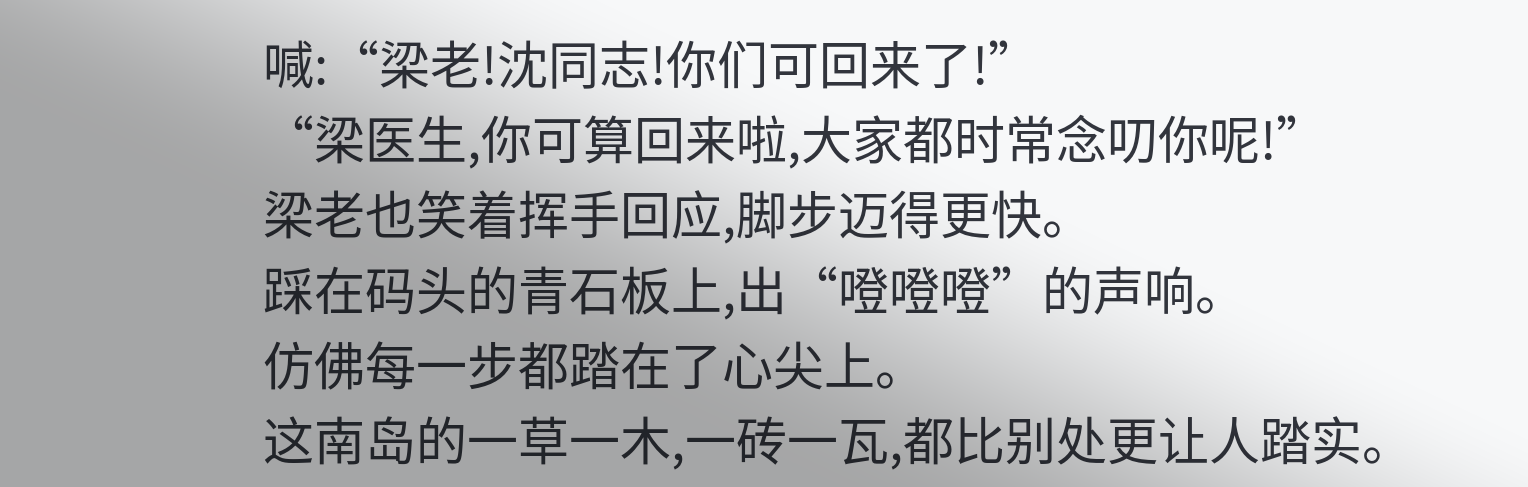喊:“梁老!沈同志!你们可回来了!”
“梁医生,你可算回来啦,大家都时常念叨你呢!”
梁老也笑着挥手回应,脚步迈得更快。
踩在码头的青石板上,出“噔噔噔”的声响。
仿佛每一步都踏在了心尖上。
这南岛的一草一木,一砖一瓦,都比别处更让人踏实。